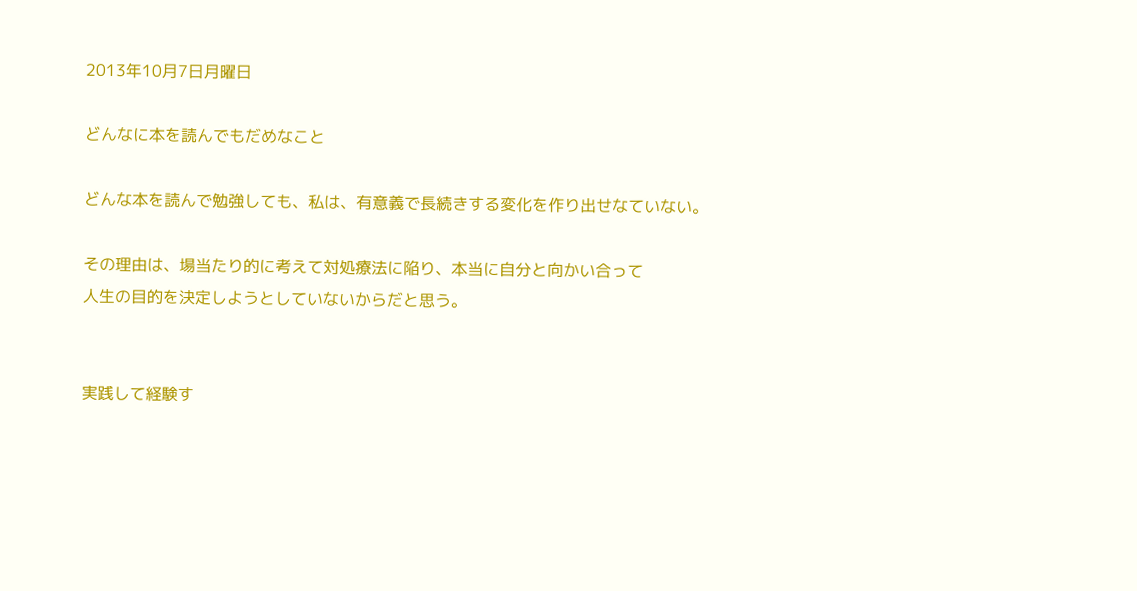2013年10月7日月曜日

どんなに本を読んでもだめなこと

どんな本を読んで勉強しても、私は、有意義で長続きする変化を作り出せなていない。

その理由は、場当たり的に考えて対処療法に陥り、本当に自分と向かい合って
人生の目的を決定しようとしていないからだと思う。


実践して経験す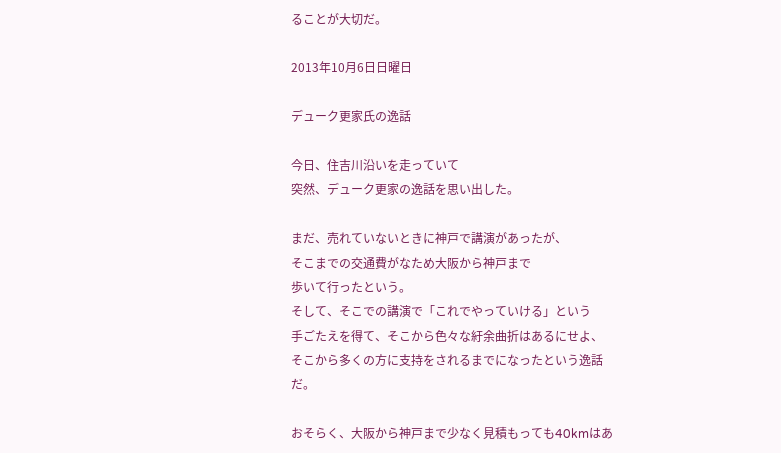ることが大切だ。

2013年10月6日日曜日

デューク更家氏の逸話

今日、住吉川沿いを走っていて
突然、デューク更家の逸話を思い出した。

まだ、売れていないときに神戸で講演があったが、
そこまでの交通費がなため大阪から神戸まで
歩いて行ったという。
そして、そこでの講演で「これでやっていける」という
手ごたえを得て、そこから色々な紆余曲折はあるにせよ、
そこから多くの方に支持をされるまでになったという逸話だ。

おそらく、大阪から神戸まで少なく見積もっても40kmはあ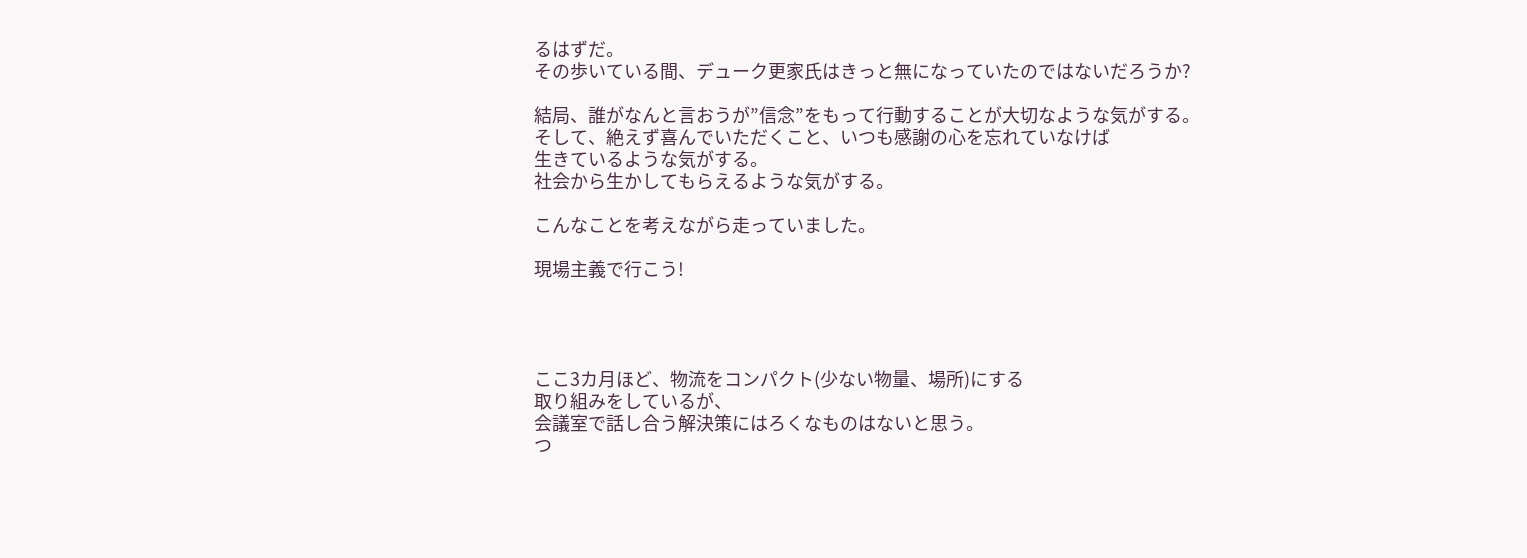るはずだ。
その歩いている間、デューク更家氏はきっと無になっていたのではないだろうか?

結局、誰がなんと言おうが”信念”をもって行動することが大切なような気がする。
そして、絶えず喜んでいただくこと、いつも感謝の心を忘れていなけば
生きているような気がする。
社会から生かしてもらえるような気がする。

こんなことを考えながら走っていました。

現場主義で行こう!




ここ3カ月ほど、物流をコンパクト(少ない物量、場所)にする
取り組みをしているが、
会議室で話し合う解決策にはろくなものはないと思う。
つ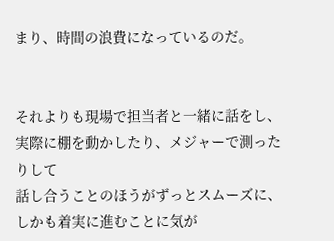まり、時間の浪費になっているのだ。


それよりも現場で担当者と一緒に話をし、
実際に棚を動かしたり、メジャーで測ったりして
話し合うことのほうがずっとスムーズに、しかも着実に進むことに気が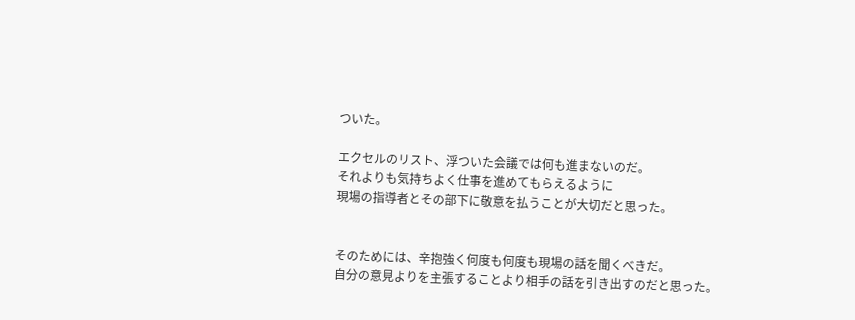ついた。

エクセルのリスト、浮ついた会議では何も進まないのだ。
それよりも気持ちよく仕事を進めてもらえるように
現場の指導者とその部下に敬意を払うことが大切だと思った。


そのためには、辛抱強く何度も何度も現場の話を聞くべきだ。
自分の意見よりを主張することより相手の話を引き出すのだと思った。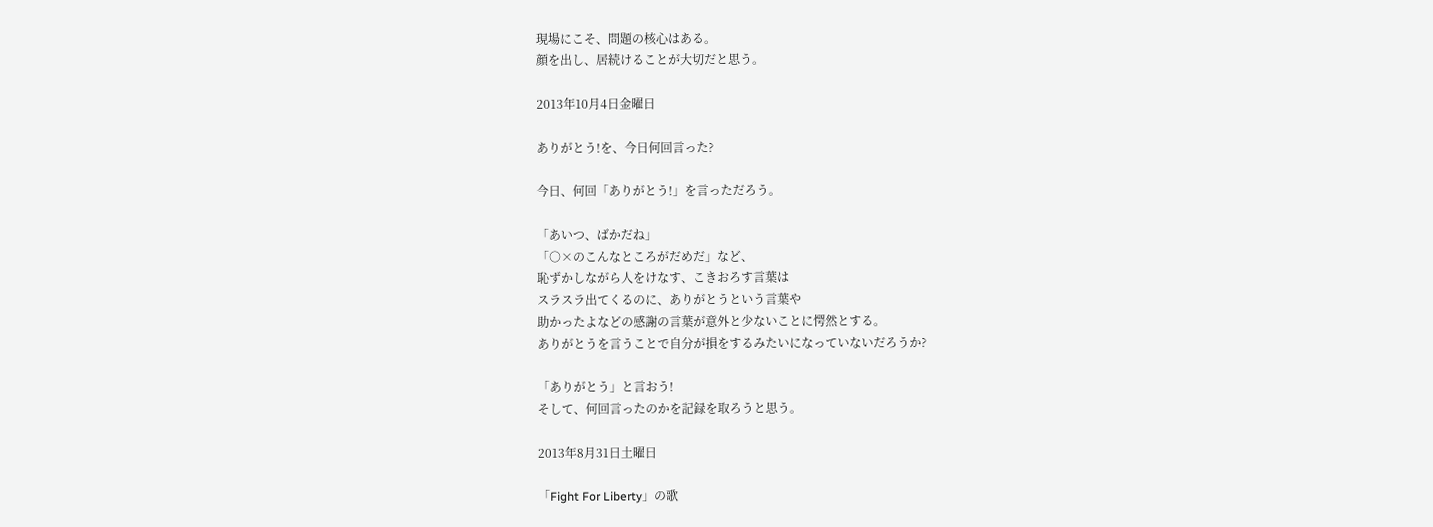現場にこそ、問題の核心はある。
顔を出し、居続けることが大切だと思う。

2013年10月4日金曜日

ありがとう!を、今日何回言った?

今日、何回「ありがとう!」を言っただろう。

「あいつ、ばかだね」
「○×のこんなところがだめだ」など、
恥ずかしながら人をけなす、こきおろす言葉は
スラスラ出てくるのに、ありがとうという言葉や
助かったよなどの感謝の言葉が意外と少ないことに愕然とする。
ありがとうを言うことで自分が損をするみたいになっていないだろうか?

「ありがとう」と言おう!
そして、何回言ったのかを記録を取ろうと思う。

2013年8月31日土曜日

「Fight For Liberty」の歌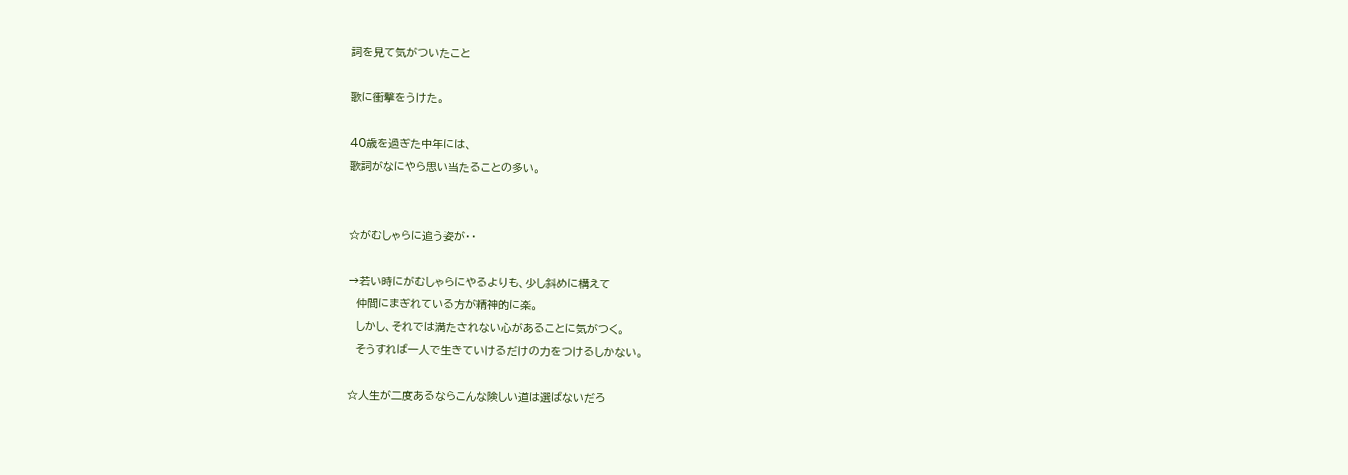詞を見て気がついたこと

歌に衝撃をうけた。

40歳を過ぎた中年には、
歌詞がなにやら思い当たることの多い。


☆がむしゃらに追う姿が・・

→若い時にがむしゃらにやるよりも、少し斜めに構えて
  仲間にまぎれている方が精神的に楽。
  しかし、それでは満たされない心があることに気がつく。
  そうすれば一人で生きていけるだけの力をつけるしかない。

☆人生が二度あるならこんな険しい道は選ばないだろ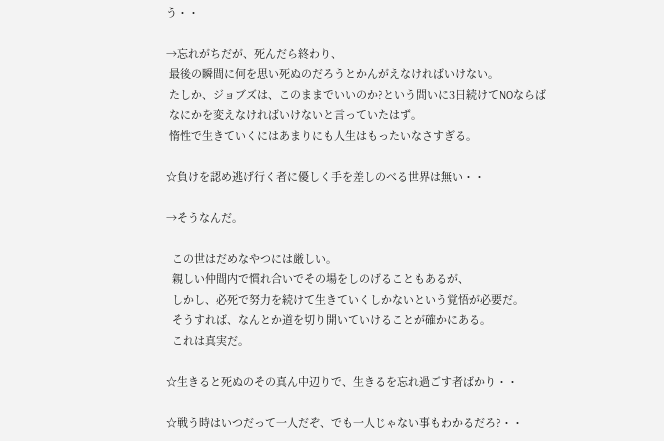う・・

→忘れがちだが、死んだら終わり、
 最後の瞬間に何を思い死ぬのだろうとかんがえなければいけない。
 たしか、ジョブズは、このままでいいのか?という問いに3日続けてNOならば
 なにかを変えなければいけないと言っていたはず。
 惰性で生きていくにはあまりにも人生はもったいなさすぎる。

☆負けを認め逃げ行く者に優しく手を差しのべる世界は無い・・

→そうなんだ。

  この世はだめなやつには厳しい。
  親しい仲間内で慣れ合いでその場をしのげることもあるが、
  しかし、必死で努力を続けて生きていくしかないという覚悟が必要だ。
  そうすれば、なんとか道を切り開いていけることが確かにある。
  これは真実だ。

☆生きると死ぬのその真ん中辺りで、生きるを忘れ過ごす者ばかり・・

☆戦う時はいつだって一人だぞ、でも一人じゃない事もわかるだろ?・・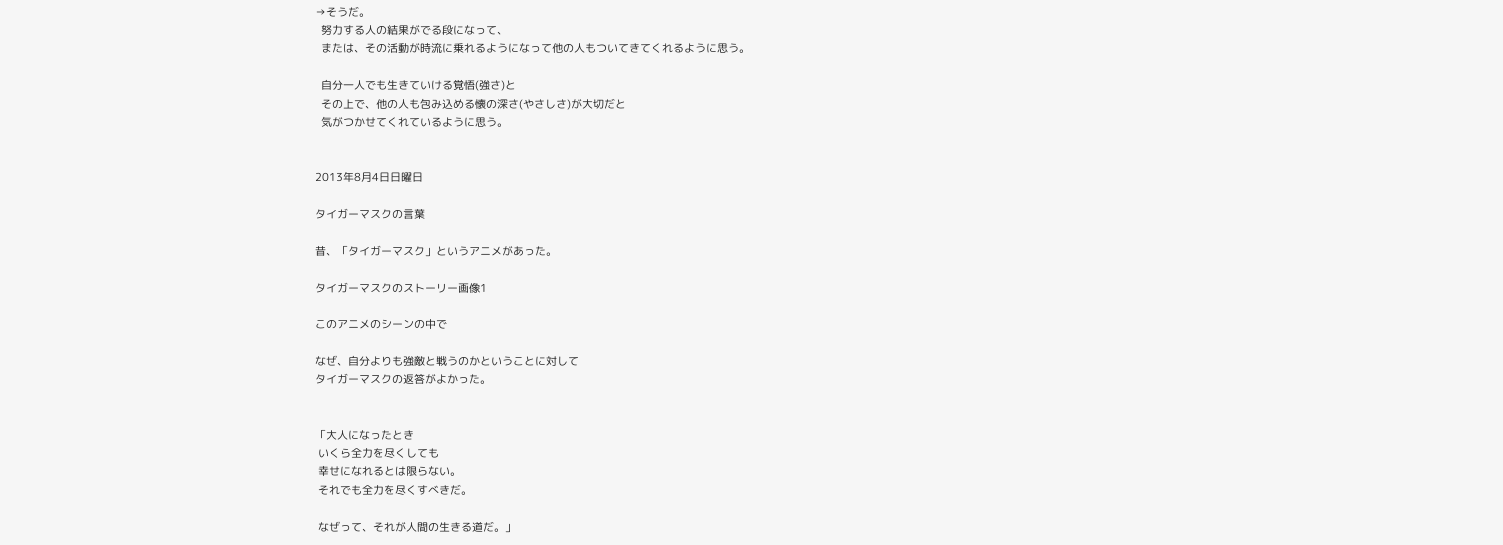→そうだ。
  努力する人の結果がでる段になって、
  または、その活動が時流に乗れるようになって他の人もついてきてくれるように思う。

  自分一人でも生きていける覚悟(強さ)と
  その上で、他の人も包み込める懐の深さ(やさしさ)が大切だと
  気がつかせてくれているように思う。


2013年8月4日日曜日

タイガーマスクの言葉

昔、「タイガーマスク」というアニメがあった。

タイガーマスクのストーリー画像1

このアニメのシーンの中で

なぜ、自分よりも強敵と戦うのかということに対して
タイガーマスクの返答がよかった。


「大人になったとき
 いくら全力を尽くしても
 幸せになれるとは限らない。
 それでも全力を尽くすべきだ。

 なぜって、それが人間の生きる道だ。」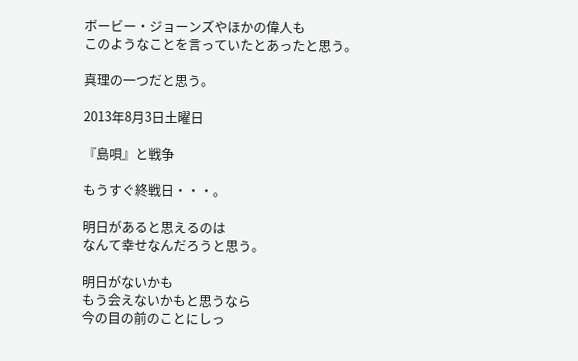ボービー・ジョーンズやほかの偉人も
このようなことを言っていたとあったと思う。

真理の一つだと思う。

2013年8月3日土曜日

『島唄』と戦争

もうすぐ終戦日・・・。

明日があると思えるのは
なんて幸せなんだろうと思う。

明日がないかも
もう会えないかもと思うなら
今の目の前のことにしっ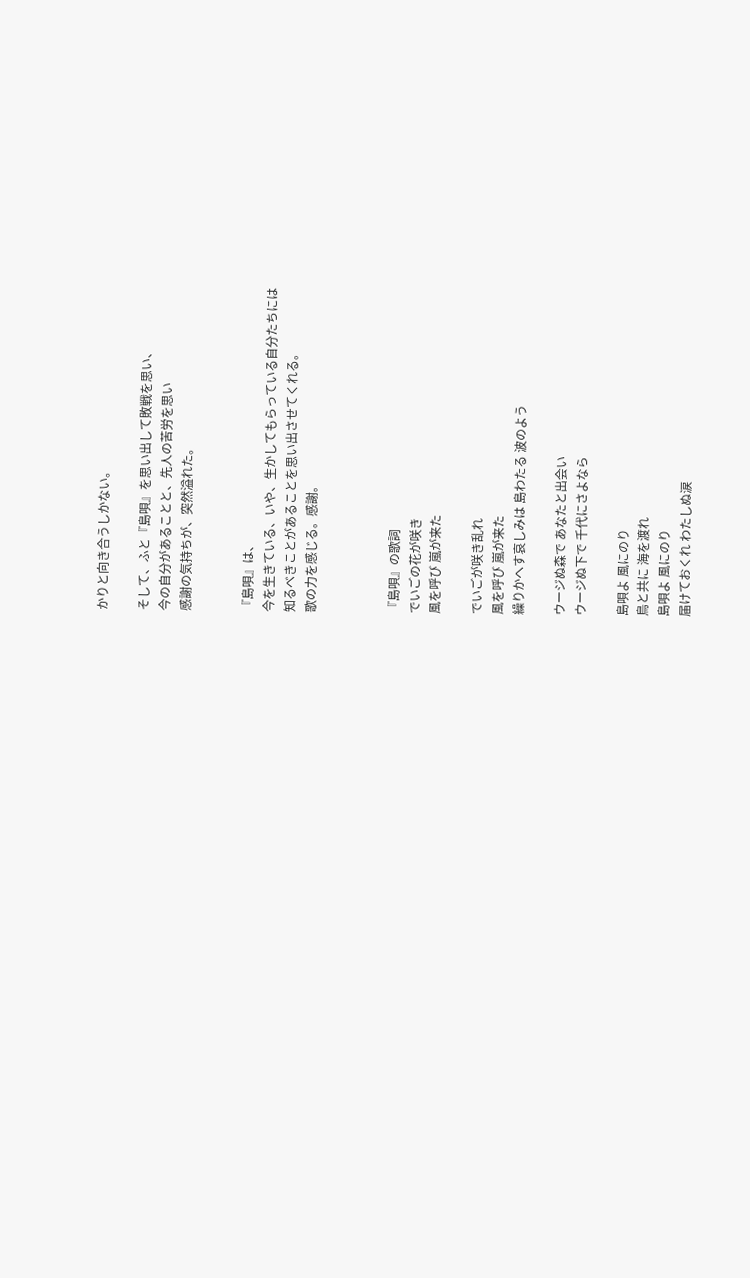かりと向き合うしかない。

そして、ふと『島唄』を思い出して敗戦を思い、
今の自分があることと、先人の苦労を思い
感謝の気持ちが、突然溢れた。


『島唄』は、
今を生きている、いや、生かしてもらっている自分たちには
知るべきことがあることを思い出させてくれる。
歌の力を感じる。感謝。



『島唄』の歌詞
でいごの花が咲き
風を呼び 嵐が来た

でいごが咲き乱れ
風を呼び 嵐が来た
繰りかへす哀しみは 島わたる 波のよう

ウージぬ森で あなたと出会い
ウージぬ下で 千代にさよなら

島唄よ 風にのり
鳥と共に 海を渡れ
島唄よ 風にのり
届けておくれ わたしぬ涙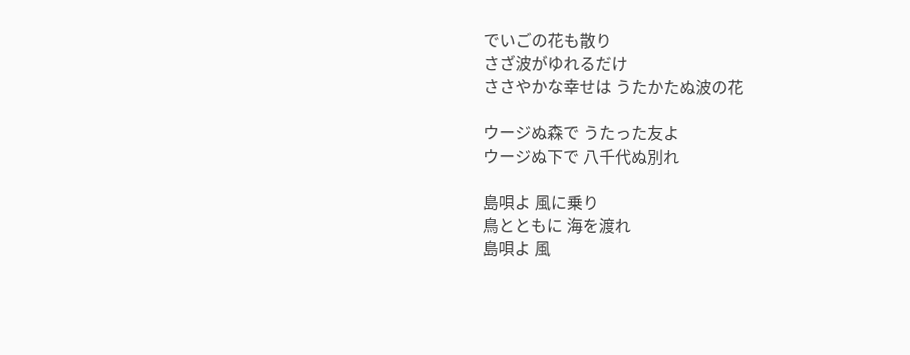でいごの花も散り
さざ波がゆれるだけ
ささやかな幸せは うたかたぬ波の花

ウージぬ森で うたった友よ
ウージぬ下で 八千代ぬ別れ

島唄よ 風に乗り
鳥とともに 海を渡れ
島唄よ 風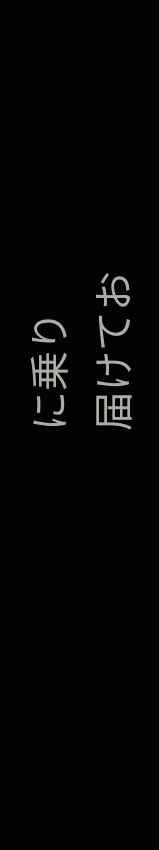に乗り
届けてお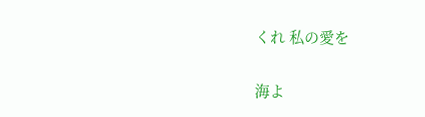くれ 私の愛を

海よ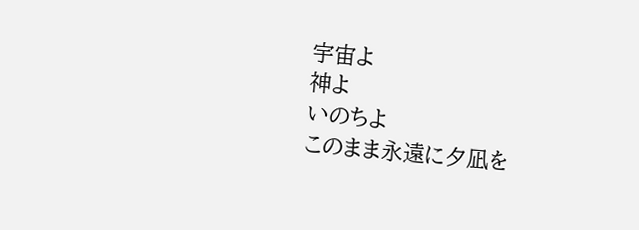宇宙よ
神よ
いのちよ
このまま永遠に夕凪を